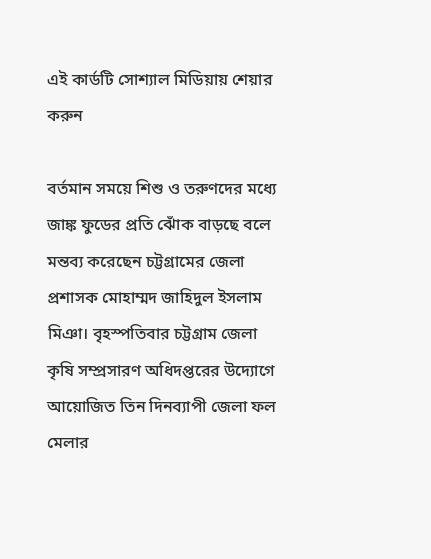এই কার্ডটি সোশ্যাল মিডিয়ায় শেয়ার করুন

বর্তমান সময়ে শিশু ও তরুণদের মধ্যে জাঙ্ক ফুডের প্রতি ঝোঁক বাড়ছে বলে মন্তব্য করেছেন চট্টগ্রামের জেলা প্রশাসক মোহাম্মদ জাহিদুল ইসলাম মিঞা। বৃহস্পতিবার চট্টগ্রাম জেলা কৃষি সম্প্রসারণ অধিদপ্তরের উদ্যোগে আয়োজিত তিন দিনব্যাপী জেলা ফল মেলার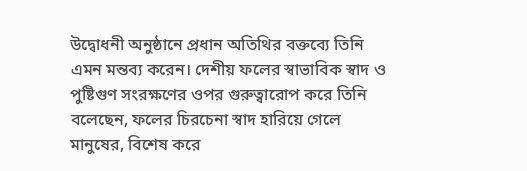উদ্বোধনী অনুষ্ঠানে প্রধান অতিথির বক্তব্যে তিনি এমন মন্তব্য করেন। দেশীয় ফলের স্বাভাবিক স্বাদ ও পুষ্টিগুণ সংরক্ষণের ওপর গুরুত্বারোপ করে তিনি বলেছেন, ফলের চিরচেনা স্বাদ হারিয়ে গেলে মানুষের, বিশেষ করে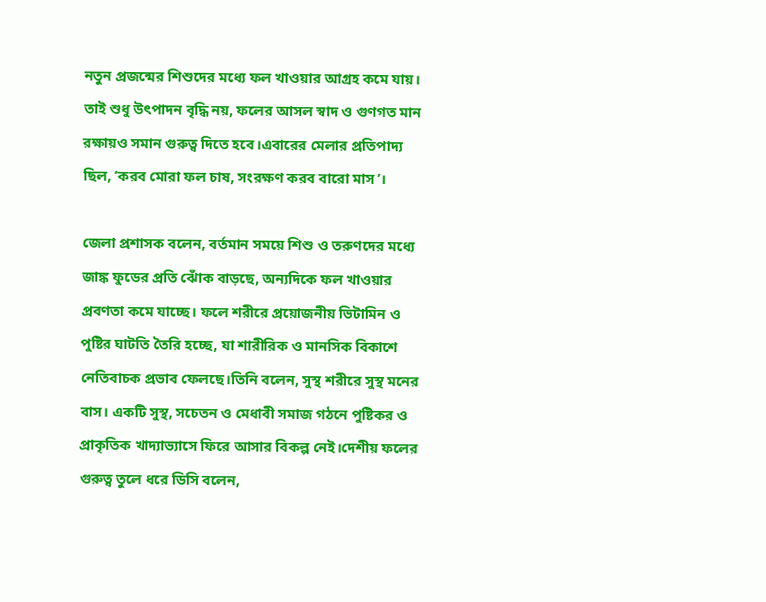নতুন প্রজন্মের শিশুদের মধ্যে ফল খাওয়ার আগ্রহ কমে যায়। তাই শুধু উৎপাদন বৃদ্ধি নয়, ফলের আসল স্বাদ ও গুণগত মান রক্ষায়ও সমান গুরুত্ব দিতে হবে।এবারের মেলার প্রতিপাদ্য ছিল, ‘করব মোরা ফল চাষ, সংরক্ষণ করব বারো মাস’।

জেলা প্রশাসক বলেন, বর্তমান সময়ে শিশু ও তরুণদের মধ্যে জাঙ্ক ফুডের প্রতি ঝোঁক বাড়ছে, অন্যদিকে ফল খাওয়ার প্রবণতা কমে যাচ্ছে। ফলে শরীরে প্রয়োজনীয় ভিটামিন ও পুষ্টির ঘাটতি তৈরি হচ্ছে, যা শারীরিক ও মানসিক বিকাশে নেতিবাচক প্রভাব ফেলছে।তিনি বলেন, সুস্থ শরীরে সুস্থ মনের বাস। একটি সুস্থ, সচেতন ও মেধাবী সমাজ গঠনে পুষ্টিকর ও প্রাকৃতিক খাদ্যাভ্যাসে ফিরে আসার বিকল্প নেই।দেশীয় ফলের গুরুত্ব তুলে ধরে ডিসি বলেন,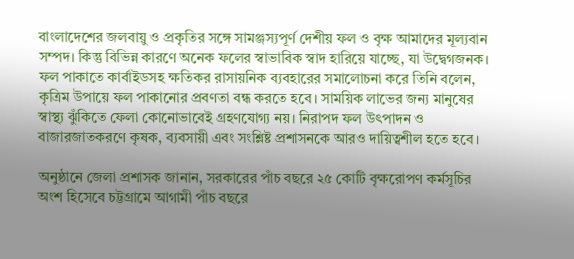বাংলাদেশের জলবায়ু ও প্রকৃতির সঙ্গে সামঞ্জস্যপূর্ণ দেশীয় ফল ও বৃক্ষ আমাদের মূল্যবান সম্পদ। কিন্তু বিভিন্ন কারণে অনেক ফলের স্বাভাবিক স্বাদ হারিয়ে যাচ্ছে, যা উদ্বেগজনক।
ফল পাকাতে কার্বাইডসহ ক্ষতিকর রাসায়নিক ব্যবহারের সমালোচনা করে তিনি বলেন, কৃত্রিম উপায়ে ফল পাকানোর প্রবণতা বন্ধ করতে হবে। সাময়িক লাভের জন্য মানুষের স্বাস্থ্য ঝুঁকিতে ফেলা কোনোভাবেই গ্রহণযোগ্য নয়। নিরাপদ ফল উৎপাদন ও বাজারজাতকরণে কৃষক, ব্যবসায়ী এবং সংশ্লিষ্ট প্রশাসনকে আরও দায়িত্বশীল হতে হবে।

অনুষ্ঠানে জেলা প্রশাসক জানান, সরকারের পাঁচ বছরে ২৫ কোটি বৃক্ষরোপণ কর্মসূচির অংশ হিসেবে চট্টগ্রামে আগামী পাঁচ বছরে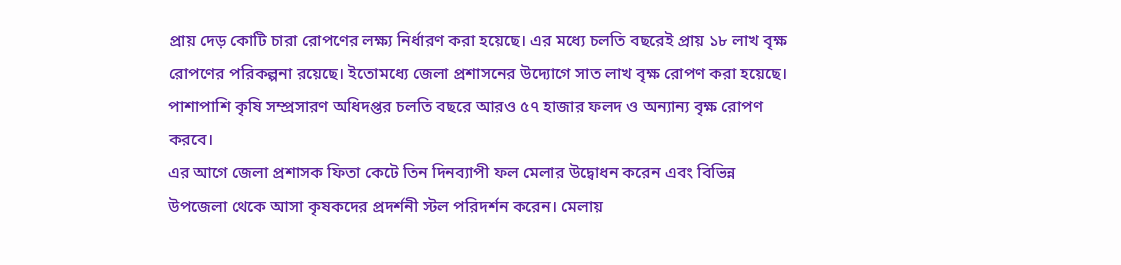প্রায় দেড় কোটি চারা রোপণের লক্ষ্য নির্ধারণ করা হয়েছে। এর মধ্যে চলতি বছরেই প্রায় ১৮ লাখ বৃক্ষ রোপণের পরিকল্পনা রয়েছে। ইতোমধ্যে জেলা প্রশাসনের উদ্যোগে সাত লাখ বৃক্ষ রোপণ করা হয়েছে। পাশাপাশি কৃষি সম্প্রসারণ অধিদপ্তর চলতি বছরে আরও ৫৭ হাজার ফলদ ও অন্যান্য বৃক্ষ রোপণ করবে।
এর আগে জেলা প্রশাসক ফিতা কেটে তিন দিনব্যাপী ফল মেলার উদ্বোধন করেন এবং বিভিন্ন উপজেলা থেকে আসা কৃষকদের প্রদর্শনী স্টল পরিদর্শন করেন। মেলায়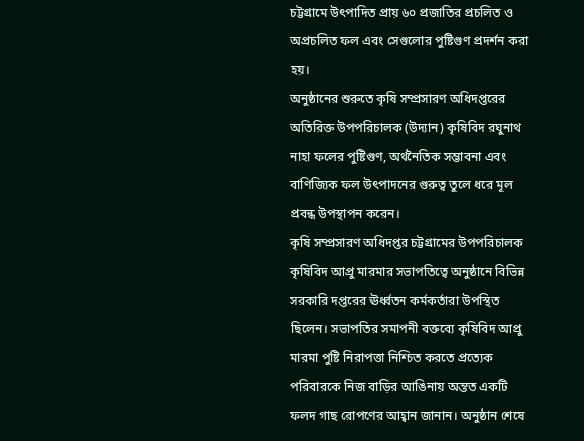চট্টগ্রামে উৎপাদিত প্রায় ৬০ প্রজাতির প্রচলিত ও অপ্রচলিত ফল এবং সেগুলোর পুষ্টিগুণ প্রদর্শন করা হয়।
অনুষ্ঠানের শুরুতে কৃষি সম্প্রসারণ অধিদপ্তরের অতিরিক্ত উপপরিচালক (উদ্যান) কৃষিবিদ রঘুনাথ নাহা ফলের পুষ্টিগুণ, অর্থনৈতিক সম্ভাবনা এবং বাণিজ্যিক ফল উৎপাদনের গুরুত্ব তুলে ধরে মূল প্রবন্ধ উপস্থাপন করেন।
কৃষি সম্প্রসারণ অধিদপ্তর চট্টগ্রামের উপপরিচালক কৃষিবিদ আপ্রু মারমার সভাপতিত্বে অনুষ্ঠানে বিভিন্ন সরকারি দপ্তরের ঊর্ধ্বতন কর্মকর্তারা উপস্থিত ছিলেন। সভাপতির সমাপনী বক্তব্যে কৃষিবিদ আপ্রু মারমা পুষ্টি নিরাপত্তা নিশ্চিত করতে প্রত্যেক পরিবারকে নিজ বাড়ির আঙিনায় অন্তত একটি ফলদ গাছ রোপণের আহ্বান জানান। অনুষ্ঠান শেষে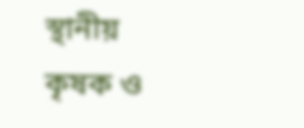স্থানীয় কৃষক ও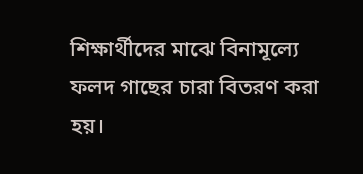শিক্ষার্থীদের মাঝে বিনামূল্যে ফলদ গাছের চারা বিতরণ করা হয়।